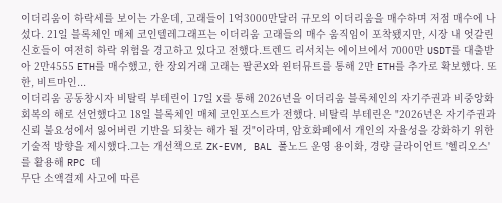이더리움이 하락세를 보이는 가운데, 고래들이 1억3000만달러 규모의 이더리움을 매수하며 저점 매수에 나섰다. 21일 블록체인 매체 코인텔레그래프는 이더리움 고래들의 매수 움직임이 포착됐지만, 시장 내 엇갈린 신호들이 여전히 하락 위험을 경고하고 있다고 전했다.트렌드 리서치는 에이브에서 7000만 USDT를 대출받아 2만4555 ETH를 매수했고, 한 장외거래 고래는 팔콘X와 윈터뮤트를 통해 2만 ETH를 추가로 확보했다. 또한, 비트마인...
이더리움 공동창시자 비탈릭 부테린이 17일 X를 통해 2026년을 이더리움 블록체인의 자기주권과 비중앙화 회복의 해로 선언했다고 18일 블록체인 매체 코인포스트가 전했다. 비탈릭 부테린은 "2026년은 자기주권과 신뢰 불요성에서 잃어버린 기반을 되찾는 해가 될 것"이라며, 암호화폐에서 개인의 자율성을 강화하기 위한 기술적 방향을 제시했다.그는 개선책으로 ZK-EVM, BAL 풀노드 운영 용이화, 경량 클라이언트 '헬리오스'를 활용해 RPC 데
무단 소액결제 사고에 따른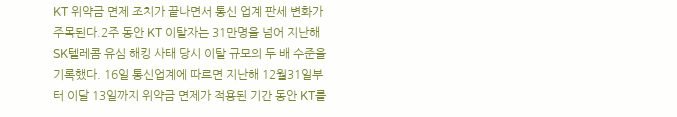KT 위약금 면제 조치가 끝나면서 통신 업계 판세 변화가 주목된다.2주 동안 KT 이탈자는 31만명을 넘어 지난해 SK텔레콤 유심 해킹 사태 당시 이탈 규모의 두 배 수준을 기록했다. 16일 통신업계에 따르면 지난해 12월31일부터 이달 13일까지 위약금 면제가 적용된 기간 동안 KT를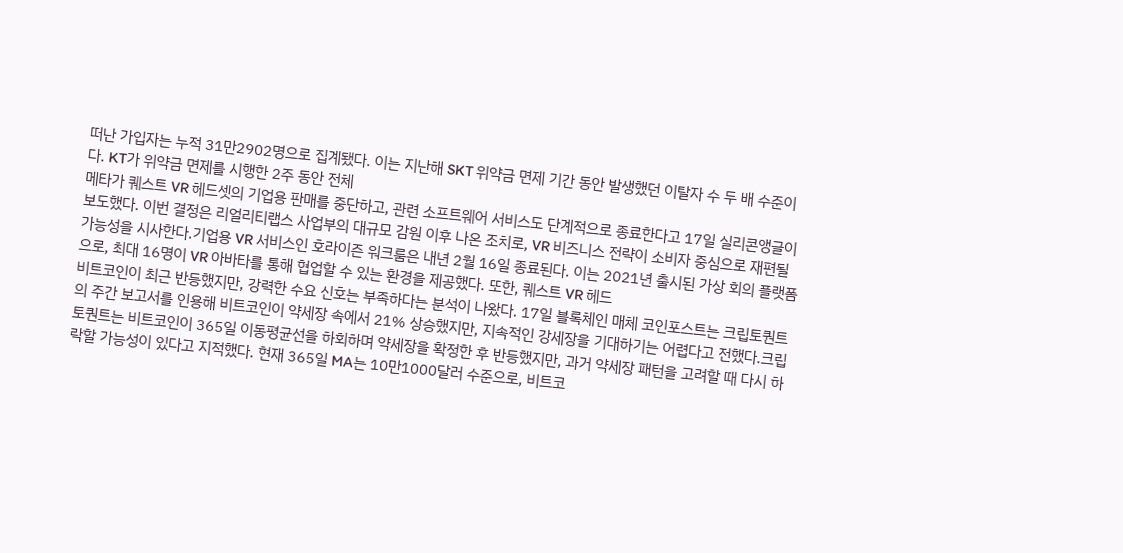떠난 가입자는 누적 31만2902명으로 집계됐다. 이는 지난해 SKT 위약금 면제 기간 동안 발생했던 이탈자 수 두 배 수준이다. KT가 위약금 면제를 시행한 2주 동안 전체
메타가 퀘스트 VR 헤드셋의 기업용 판매를 중단하고, 관련 소프트웨어 서비스도 단계적으로 종료한다고 17일 실리콘앵글이 보도했다. 이번 결정은 리얼리티랩스 사업부의 대규모 감원 이후 나온 조치로, VR 비즈니스 전략이 소비자 중심으로 재편될 가능성을 시사한다.기업용 VR 서비스인 호라이즌 워크룸은 내년 2월 16일 종료된다. 이는 2021년 출시된 가상 회의 플랫폼으로, 최대 16명이 VR 아바타를 통해 협업할 수 있는 환경을 제공했다. 또한, 퀘스트 VR 헤드
비트코인이 최근 반등했지만, 강력한 수요 신호는 부족하다는 분석이 나왔다. 17일 블록체인 매체 코인포스트는 크립토퀀트의 주간 보고서를 인용해 비트코인이 약세장 속에서 21% 상승했지만, 지속적인 강세장을 기대하기는 어렵다고 전했다.크립토퀀트는 비트코인이 365일 이동평균선을 하회하며 약세장을 확정한 후 반등했지만, 과거 약세장 패턴을 고려할 때 다시 하락할 가능성이 있다고 지적했다. 현재 365일 MA는 10만1000달러 수준으로, 비트코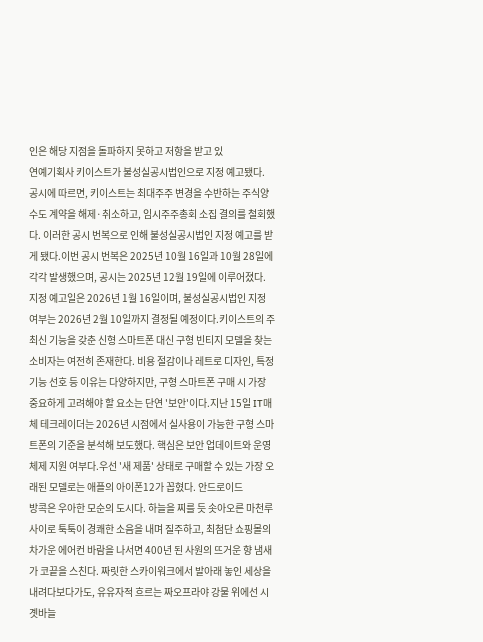인은 해당 지점을 돌파하지 못하고 저항을 받고 있
연예기획사 키이스트가 불성실공시법인으로 지정 예고됐다. 공시에 따르면, 키이스트는 최대주주 변경을 수반하는 주식양수도 계약을 해제·취소하고, 임시주주총회 소집 결의를 철회했다. 이러한 공시 번복으로 인해 불성실공시법인 지정 예고를 받게 됐다.이번 공시 번복은 2025년 10월 16일과 10월 28일에 각각 발생했으며, 공시는 2025년 12월 19일에 이루어졌다. 지정 예고일은 2026년 1월 16일이며, 불성실공시법인 지정 여부는 2026년 2월 10일까지 결정될 예정이다.키이스트의 주
최신 기능을 갖춘 신형 스마트폰 대신 구형 빈티지 모델을 찾는 소비자는 여전히 존재한다. 비용 절감이나 레트로 디자인, 특정 기능 선호 등 이유는 다양하지만, 구형 스마트폰 구매 시 가장 중요하게 고려해야 할 요소는 단연 '보안'이다.지난 15일 IT매체 테크레이더는 2026년 시점에서 실사용이 가능한 구형 스마트폰의 기준을 분석해 보도했다. 핵심은 보안 업데이트와 운영체제 지원 여부다.우선 '새 제품' 상태로 구매할 수 있는 가장 오래된 모델로는 애플의 아이폰12가 꼽혔다. 안드로이드
방콕은 우아한 모순의 도시다. 하늘을 찌를 듯 솟아오른 마천루 사이로 툭툭이 경쾌한 소음을 내며 질주하고, 최첨단 쇼핑몰의 차가운 에어컨 바람을 나서면 400년 된 사원의 뜨거운 향 냄새가 코끝을 스친다. 짜릿한 스카이워크에서 발아래 놓인 세상을 내려다보다가도, 유유자적 흐르는 짜오프라야 강물 위에선 시곗바늘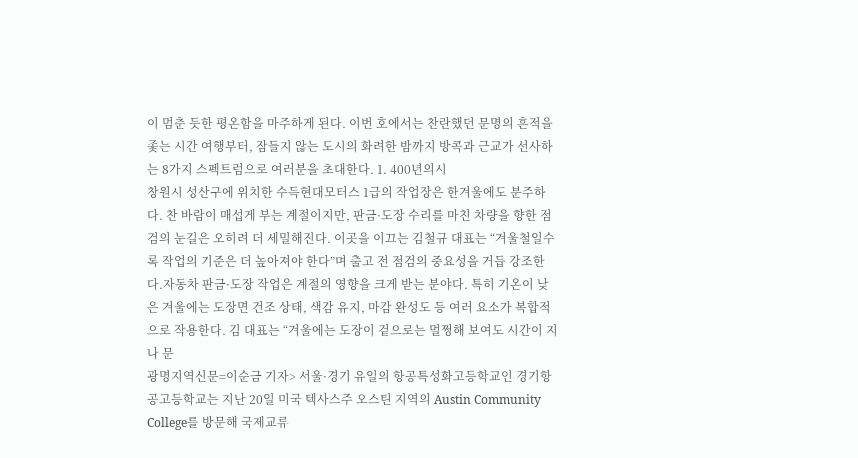이 멈춘 듯한 평온함을 마주하게 된다. 이번 호에서는 찬란했던 문명의 흔적을 좇는 시간 여행부터, 잠들지 않는 도시의 화려한 밤까지 방콕과 근교가 선사하는 8가지 스펙트럼으로 여러분을 초대한다. 1. 400년의시
창원시 성산구에 위치한 수득현대모터스 1급의 작업장은 한겨울에도 분주하다. 찬 바람이 매섭게 부는 계절이지만, 판금·도장 수리를 마친 차량을 향한 점검의 눈길은 오히려 더 세밀해진다. 이곳을 이끄는 김철규 대표는 “겨울철일수록 작업의 기준은 더 높아져야 한다”며 출고 전 점검의 중요성을 거듭 강조한다.자동차 판금·도장 작업은 계절의 영향을 크게 받는 분야다. 특히 기온이 낮은 겨울에는 도장면 건조 상태, 색감 유지, 마감 완성도 등 여러 요소가 복합적으로 작용한다. 김 대표는 “겨울에는 도장이 겉으로는 멀쩡해 보여도 시간이 지나 문
광명지역신문=이순금 기자> 서울·경기 유일의 항공특성화고등학교인 경기항공고등학교는 지난 20일 미국 텍사스주 오스틴 지역의 Austin Community College를 방문해 국제교류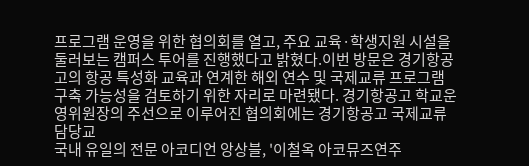프로그램 운영을 위한 협의회를 열고, 주요 교육·학생지원 시설을 둘러보는 캠퍼스 투어를 진행했다고 밝혔다.이번 방문은 경기항공고의 항공 특성화 교육과 연계한 해외 연수 및 국제교류 프로그램 구축 가능성을 검토하기 위한 자리로 마련됐다. 경기항공고 학교운영위원장의 주선으로 이루어진 협의회에는 경기항공고 국제교류 담당교
국내 유일의 전문 아코디언 앙상블, '이철옥 아코뮤즈연주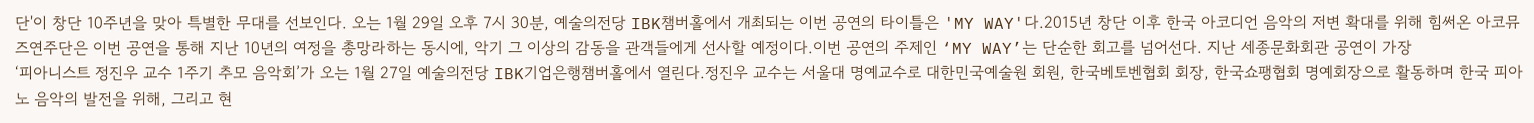단'이 창단 10주년을 맞아 특별한 무대를 선보인다. 오는 1월 29일 오후 7시 30분, 예술의전당 IBK챔버홀에서 개최되는 이번 공연의 타이틀은 'MY WAY'다.2015년 창단 이후 한국 아코디언 음악의 저변 확대를 위해 힘써온 아코뮤즈연주단은 이번 공연을 통해 지난 10년의 여정을 총망라하는 동시에, 악기 그 이상의 감동을 관객들에게 선사할 예정이다.이번 공연의 주제인 ‘MY WAY’는 단순한 회고를 넘어선다. 지난 세종문화회관 공연이 가장
‘피아니스트 정진우 교수 1주기 추모 음악회’가 오는 1월 27일 예술의전당 IBK기업은행챔버홀에서 열린다.정진우 교수는 서울대 명예교수로 대한민국예술원 회원, 한국베토벤협회 회장, 한국쇼팽협회 명예회장으로 활동하며 한국 피아노 음악의 발전을 위해, 그리고 현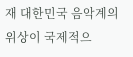재 대한민국 음악계의 위상이 국제적으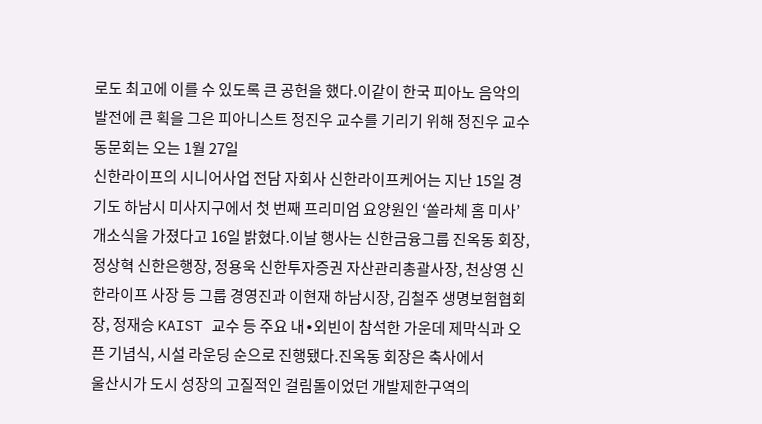로도 최고에 이를 수 있도록 큰 공헌을 했다.이같이 한국 피아노 음악의 발전에 큰 획을 그은 피아니스트 정진우 교수를 기리기 위해 정진우 교수 동문회는 오는 1월 27일
신한라이프의 시니어사업 전담 자회사 신한라이프케어는 지난 15일 경기도 하남시 미사지구에서 첫 번째 프리미엄 요양원인 ‘쏠라체 홈 미사’ 개소식을 가졌다고 16일 밝혔다.이날 행사는 신한금융그룹 진옥동 회장, 정상혁 신한은행장, 정용욱 신한투자증권 자산관리총괄사장, 천상영 신한라이프 사장 등 그룹 경영진과 이현재 하남시장, 김철주 생명보험협회장, 정재승 KAIST 교수 등 주요 내∙외빈이 참석한 가운데 제막식과 오픈 기념식, 시설 라운딩 순으로 진행됐다.진옥동 회장은 축사에서
울산시가 도시 성장의 고질적인 걸림돌이었던 개발제한구역의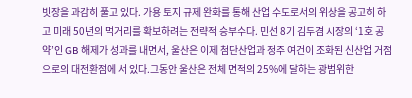빗장을 과감히 풀고 있다. 가용 토지 규제 완화를 통해 산업 수도로서의 위상을 공고히 하고 미래 50년의 먹거리를 확보하려는 전략적 승부수다. 민선 8기 김두겸 시장의 ‘1호 공약’인 GB 해제가 성과를 내면서, 울산은 이제 첨단산업과 정주 여건이 조화된 신산업 거점으로의 대전환점에 서 있다.그동안 울산은 전체 면적의 25%에 달하는 광범위한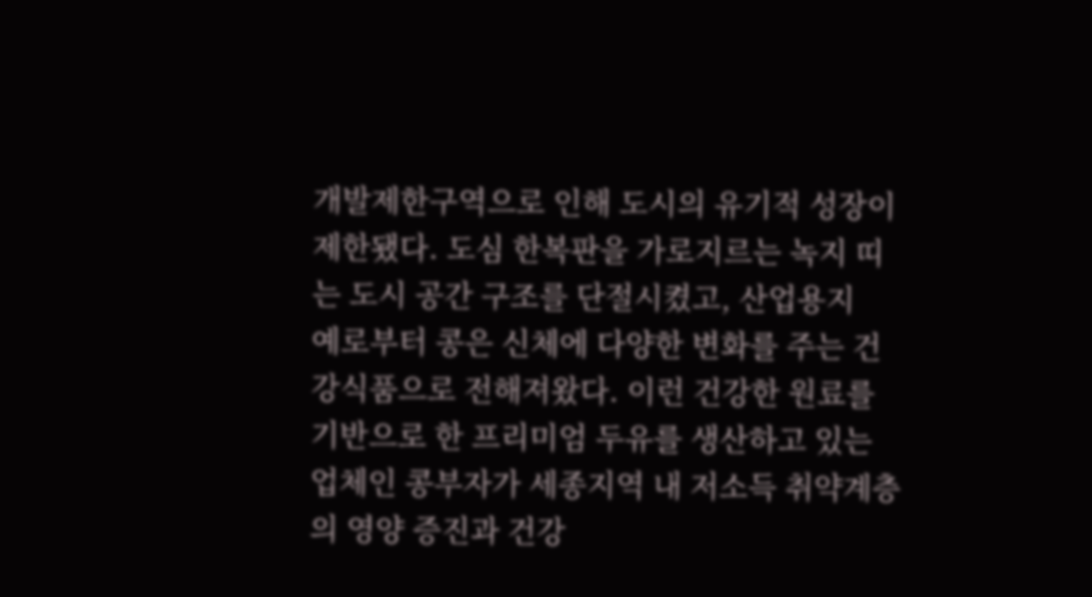개발제한구역으로 인해 도시의 유기적 성장이 제한됐다. 도심 한복판을 가로지르는 녹지 띠는 도시 공간 구조를 단절시켰고, 산업용지
예로부터 콩은 신체에 다양한 변화를 주는 건강식품으로 전해져왔다. 이런 건강한 원료를 기반으로 한 프리미엄 두유를 생산하고 있는 업체인 콩부자가 세종지역 내 저소득 취약계층의 영양 증진과 건강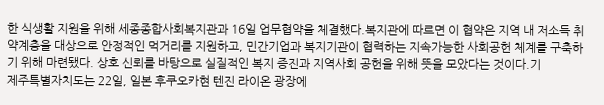한 식생활 지원을 위해 세종종합사회복지관과 16일 업무협약을 체결했다.복지관에 따르면 이 협약은 지역 내 저소득 취약계층을 대상으로 안정적인 먹거리를 지원하고, 민간기업과 복지기관이 협력하는 지속가능한 사회공헌 체계를 구축하기 위해 마련됐다. 상호 신뢰를 바탕으로 실질적인 복지 증진과 지역사회 공헌을 위해 뜻을 모았다는 것이다.기
제주특별자치도는 22일, 일본 후쿠오카현 텐진 라이온 광장에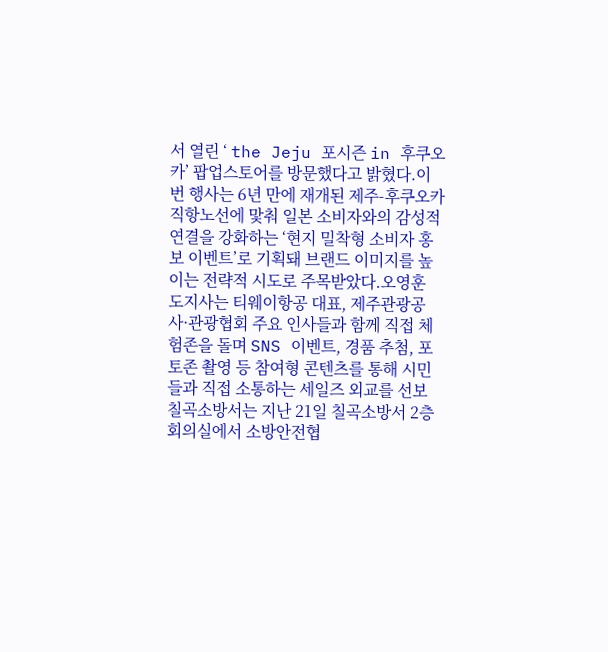서 열린 ‘ the Jeju 포시즌 in 후쿠오카’ 팝업스토어를 방문했다고 밝혔다.이번 행사는 6년 만에 재개된 제주-후쿠오카 직항노선에 맟춰 일본 소비자와의 감성적 연결을 강화하는 ‘현지 밀착형 소비자 홍보 이벤트’로 기획돼 브랜드 이미지를 높이는 전략적 시도로 주목받았다.오영훈 도지사는 티웨이항공 대표, 제주관광공사·관광협회 주요 인사들과 함께 직접 체험존을 돌며 SNS 이벤트, 경품 추첨, 포토존 촬영 등 참여형 콘텐츠를 통해 시민들과 직접 소통하는 세일즈 외교를 선보
칠곡소방서는 지난 21일 칠곡소방서 2층 회의실에서 소방안전협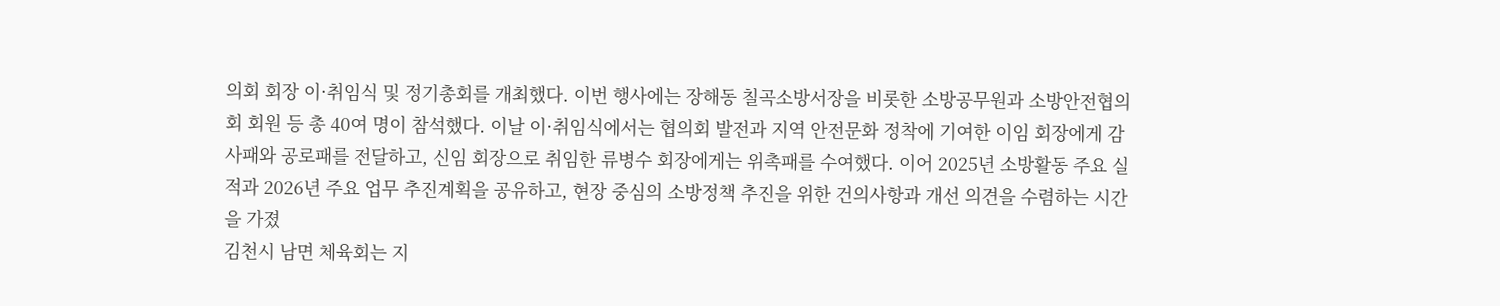의회 회장 이·취임식 및 정기총회를 개최했다. 이번 행사에는 장해동 칠곡소방서장을 비롯한 소방공무원과 소방안전협의회 회원 등 총 40여 명이 참석했다. 이날 이·취임식에서는 협의회 발전과 지역 안전문화 정착에 기여한 이임 회장에게 감사패와 공로패를 전달하고, 신임 회장으로 취임한 류병수 회장에게는 위촉패를 수여했다. 이어 2025년 소방활동 주요 실적과 2026년 주요 업무 추진계획을 공유하고, 현장 중심의 소방정책 추진을 위한 건의사항과 개선 의견을 수렴하는 시간을 가졌
김천시 남면 체육회는 지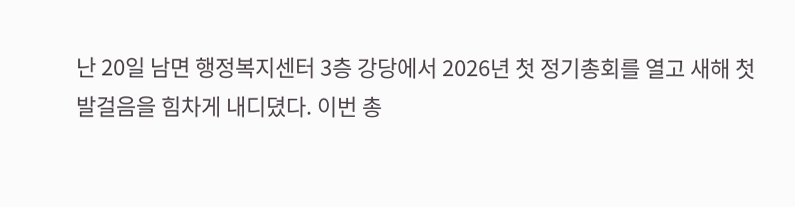난 20일 남면 행정복지센터 3층 강당에서 2026년 첫 정기총회를 열고 새해 첫 발걸음을 힘차게 내디뎠다. 이번 총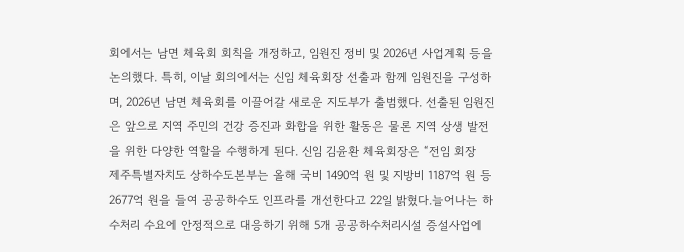회에서는 남면 체육회 회칙을 개정하고, 임원진 정비 및 2026년 사업계획 등을 논의했다. 특히, 이날 회의에서는 신임 체육회장 선출과 함께 임원진을 구성하며, 2026년 남면 체육회를 이끌어갈 새로운 지도부가 출범했다. 선출된 임원진은 앞으로 지역 주민의 건강 증진과 화합을 위한 활동은 물론 지역 상생 발전을 위한 다양한 역할을 수행하게 된다. 신임 김윤환 체육회장은 “전임 회장
제주특별자치도 상하수도본부는 올해 국비 1490억 원 및 지방비 1187억 원 등 2677억 원을 들여 공공하수도 인프라를 개선한다고 22일 밝혔다.늘어나는 하수처리 수요에 안정적으로 대응하기 위해 5개 공공하수처리시설 증설사업에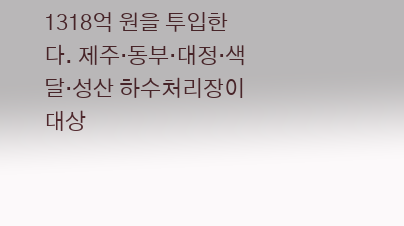1318억 원을 투입한다. 제주·동부·대정·색달·성산 하수처리장이 대상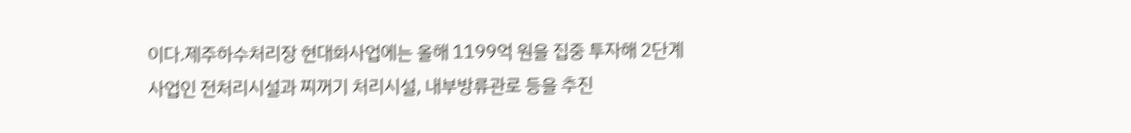이다.제주하수처리장 현대화사업에는 올해 1199억 원을 집중 투자해 2단계 사업인 전처리시설과 찌꺼기 처리시설, 내부방류관로 등을 추진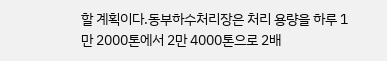할 계획이다.동부하수처리장은 처리 용량을 하루 1만 2000톤에서 2만 4000톤으로 2배